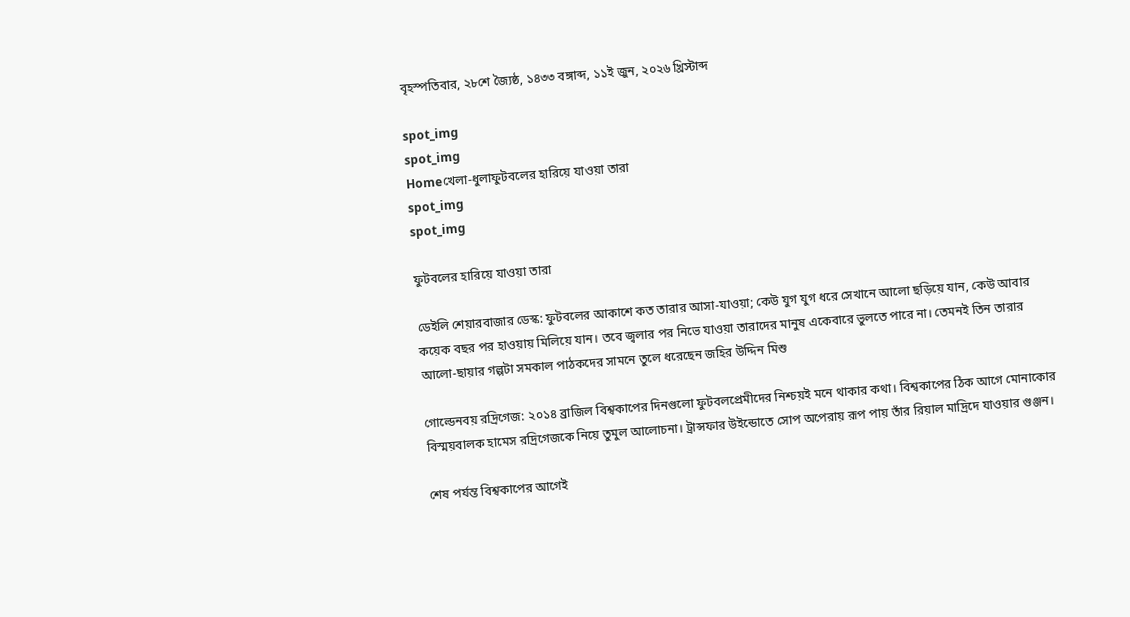বৃহস্পতিবার, ২৮শে জ্যৈষ্ঠ, ১৪৩৩ বঙ্গাব্দ, ১১ই জুন, ২০২৬ খ্রিস্টাব্দ

spot_img
spot_img
Homeখেলা-ধুলাফুটবলের হারিয়ে যাওয়া তারা
spot_img
spot_img

ফুটবলের হারিয়ে যাওয়া তারা

ডেইলি শেয়ারবাজার ডেস্ক: ফুটবলের আকাশে কত তারার আসা-যাওয়া; কেউ যুগ যুগ ধরে সেখানে আলো ছড়িয়ে যান, কেউ আবার কয়েক বছর পর হাওয়ায় মিলিয়ে যান। তবে জ্বলার পর নিভে যাওয়া তারাদের মানুষ একেবারে ভুলতে পারে না। তেমনই তিন তারার আলো-ছায়ার গল্পটা সমকাল পাঠকদের সামনে তুলে ধরেছেন জহির উদ্দিন মিশু

গোল্ডেনবয় রদ্রিগেজ: ২০১৪ ব্রাজিল বিশ্বকাপের দিনগুলো ফুটবলপ্রেমীদের নিশ্চয়ই মনে থাকার কথা। বিশ্বকাপের ঠিক আগে মোনাকোর বিস্ময়বালক হামেস রদ্রিগেজকে নিয়ে তুমুল আলোচনা। ট্রান্সফার উইন্ডোতে সোপ অপেরায় রূপ পায় তাঁর রিয়াল মাদ্রিদে যাওয়ার গুঞ্জন।

শেষ পর্যন্ত বিশ্বকাপের আগেই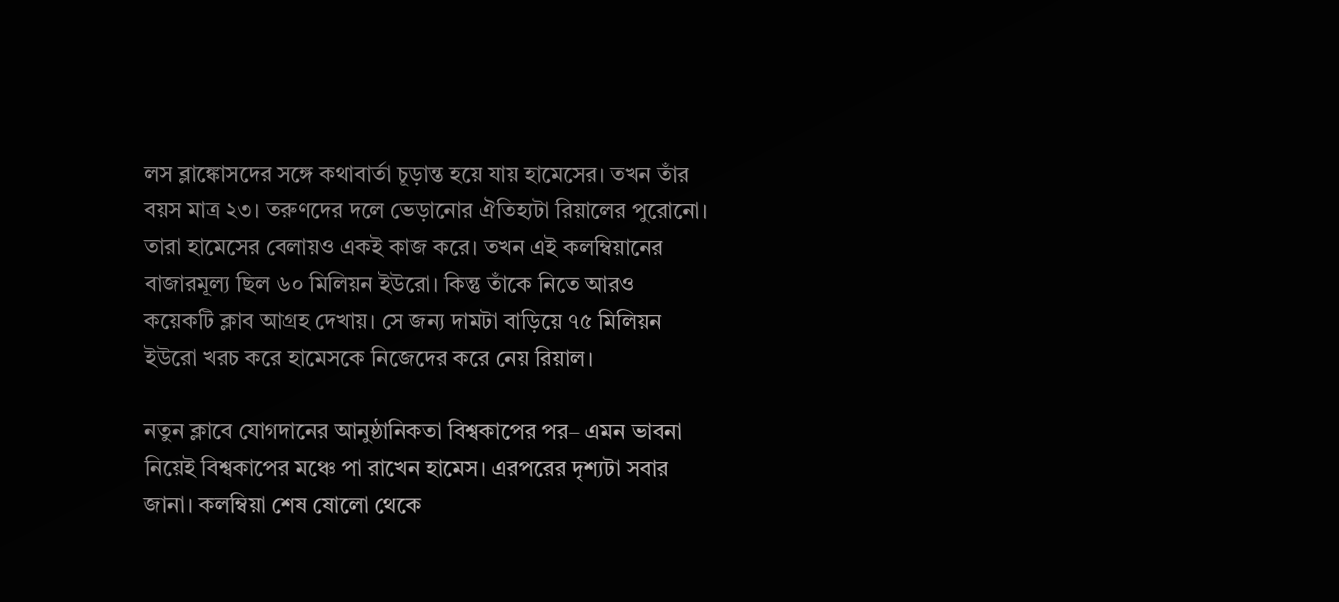লস ব্লাঙ্কোসদের সঙ্গে কথাবার্তা চূড়ান্ত হয়ে যায় হামেসের। তখন তাঁর বয়স মাত্র ২৩। তরুণদের দলে ভেড়ানোর ঐতিহ্যটা রিয়ালের পুরোনো। তারা হামেসের বেলায়ও একই কাজ করে। তখন এই কলম্বিয়ানের বাজারমূল্য ছিল ৬০ মিলিয়ন ইউরো। কিন্তু তাঁকে নিতে আরও কয়েকটি ক্লাব আগ্রহ দেখায়। সে জন্য দামটা বাড়িয়ে ৭৫ মিলিয়ন ইউরো খরচ করে হামেসকে নিজেদের করে নেয় রিয়াল।

নতুন ক্লাবে যোগদানের আনুষ্ঠানিকতা বিশ্বকাপের পর– এমন ভাবনা নিয়েই বিশ্বকাপের মঞ্চে পা রাখেন হামেস। এরপরের দৃশ্যটা সবার জানা। কলম্বিয়া শেষ ষোলো থেকে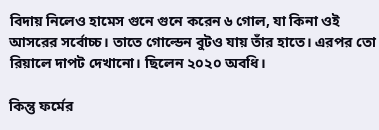বিদায় নিলেও হামেস গুনে গুনে করেন ৬ গোল, যা কিনা ওই আসরের সর্বোচ্চ। তাতে গোল্ডেন বুটও যায় তাঁর হাতে। এরপর তো রিয়ালে দাপট দেখানো। ছিলেন ২০২০ অবধি।

কিন্তু ফর্মের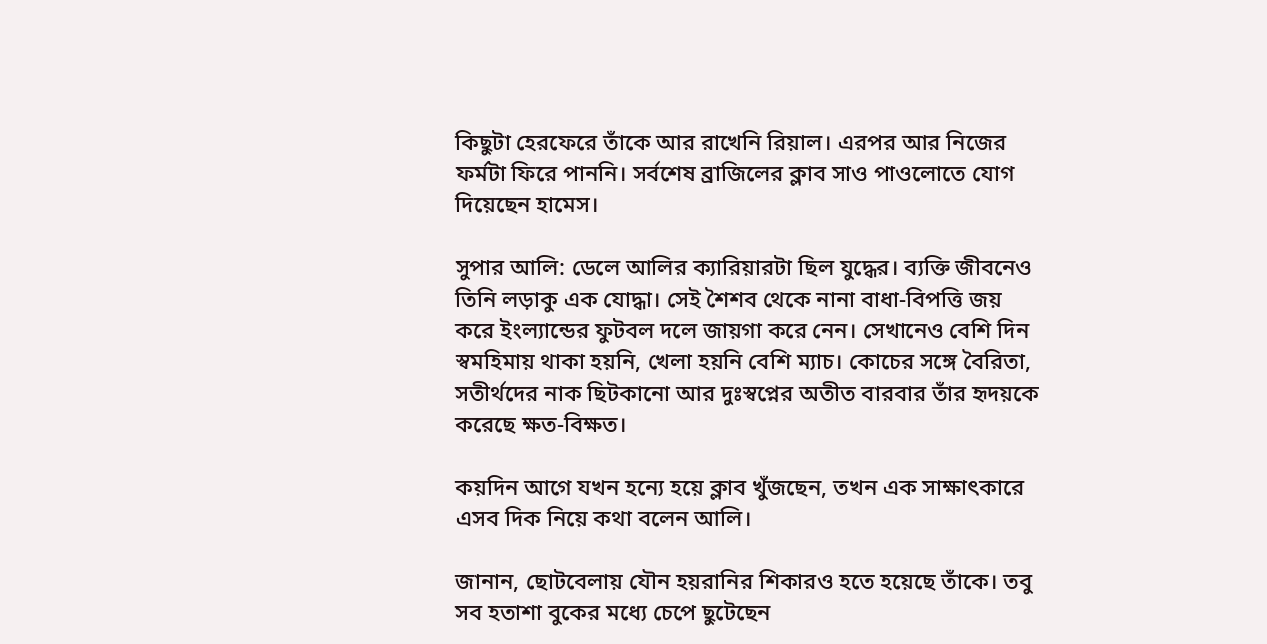কিছুটা হেরফেরে তাঁকে আর রাখেনি রিয়াল। এরপর আর নিজের ফর্মটা ফিরে পাননি। সর্বশেষ ব্রাজিলের ক্লাব সাও পাওলোতে যোগ দিয়েছেন হামেস।

সুপার আলি: ডেলে আলির ক্যারিয়ারটা ছিল যুদ্ধের। ব্যক্তি জীবনেও তিনি লড়াকু এক যোদ্ধা। সেই শৈশব থেকে নানা বাধা-বিপত্তি জয় করে ইংল্যান্ডের ফুটবল দলে জায়গা করে নেন। সেখানেও বেশি দিন স্বমহিমায় থাকা হয়নি, খেলা হয়নি বেশি ম্যাচ। কোচের সঙ্গে বৈরিতা, সতীর্থদের নাক ছিটকানো আর দুঃস্বপ্নের অতীত বারবার তাঁর হৃদয়কে করেছে ক্ষত-বিক্ষত।

কয়দিন আগে যখন হন্যে হয়ে ক্লাব খুঁজছেন, তখন এক সাক্ষাৎকারে এসব দিক নিয়ে কথা বলেন আলি।

জানান, ছোটবেলায় যৌন হয়রানির শিকারও হতে হয়েছে তাঁকে। তবু সব হতাশা বুকের মধ্যে চেপে ছুটেছেন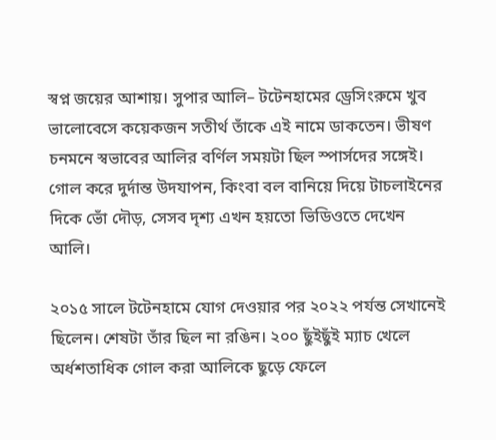স্বপ্ন জয়ের আশায়। সুপার আলি– টটেনহামের ড্রেসিংরুমে খুব ভালোবেসে কয়েকজন সতীর্থ তাঁকে এই নামে ডাকতেন। ভীষণ চনমনে স্বভাবের আলির বর্ণিল সময়টা ছিল স্পার্সদের সঙ্গেই। গোল করে দুর্দান্ত উদযাপন, কিংবা বল বানিয়ে দিয়ে টাচলাইনের দিকে ভোঁ দৌড়, সেসব দৃশ্য এখন হয়তো ভিডিওতে দেখেন আলি।

২০১৫ সালে টটেনহামে যোগ দেওয়ার পর ২০২২ পর্যন্ত সেখানেই ছিলেন। শেষটা তাঁর ছিল না রঙিন। ২০০ ছুঁইছুঁই ম্যাচ খেলে অর্ধশতাধিক গোল করা আলিকে ছুড়ে ফেলে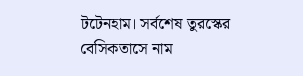টটেনহাম। সর্বশেষ তুরস্কের বেসিকতাসে নাম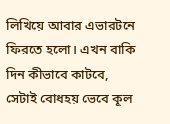লিখিয়ে আবার এভারটনে ফিরতে হলো। এখন বাকি দিন কীভাবে কাটবে, সেটাই বোধহয় ভেবে কূল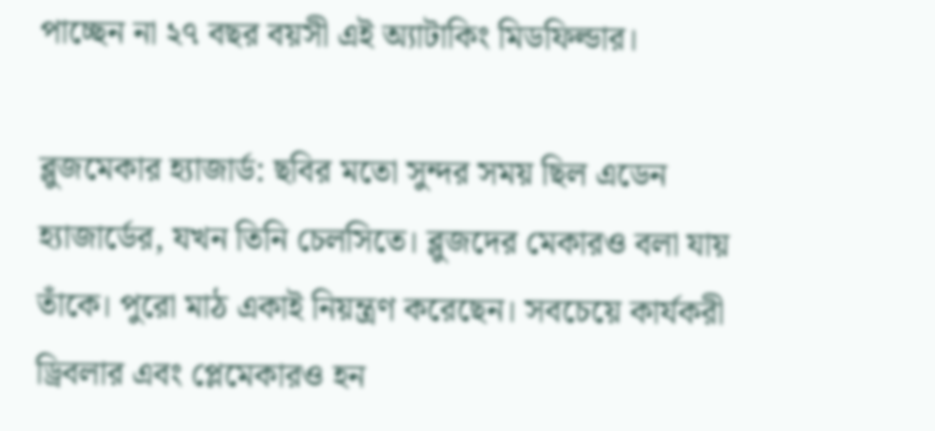পাচ্ছেন না ২৭ বছর বয়সী এই অ্যাটাকিং মিডফিল্ডার।

ব্লুজমেকার হ্যাজার্ড: ছবির মতো সুন্দর সময় ছিল এডেন হ্যাজার্ডের, যখন তিনি চেলসিতে। ব্লুজদের মেকারও বলা যায় তাঁকে। পুরো মাঠ একাই নিয়ন্ত্রণ করেছেন। সবচেয়ে কার্যকরী ড্রিবলার এবং প্লেমেকারও হন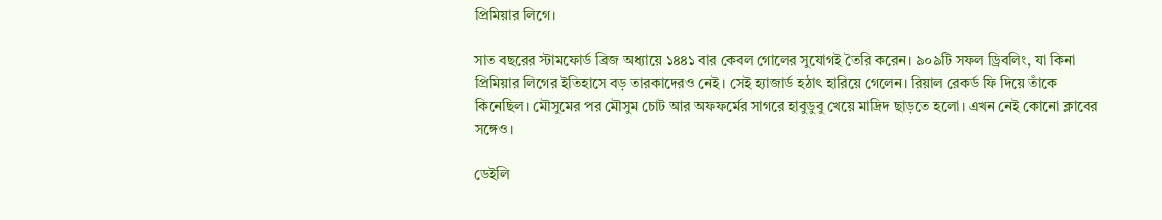প্রিমিয়ার লিগে।

সাত বছরের স্টামফোর্ড ব্রিজ অধ্যায়ে ১৪৪১ বার কেবল গোলের সুযোগই তৈরি করেন। ৯০৯টি সফল ড্রিবলিং, যা কিনা প্রিমিয়ার লিগের ইতিহাসে বড় তারকাদেরও নেই। সেই হ্যাজার্ড হঠাৎ হারিয়ে গেলেন। রিয়াল রেকর্ড ফি দিয়ে তাঁকে কিনেছিল। মৌসুমের পর মৌসুম চোট আর অফফর্মের সাগরে হাবুডুবু খেয়ে মাদ্রিদ ছাড়তে হলো। এখন নেই কোনো ক্লাবের সঙ্গেও।

ডেইলি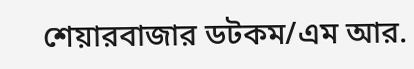শেয়ারবাজার ডটকম/এম আর.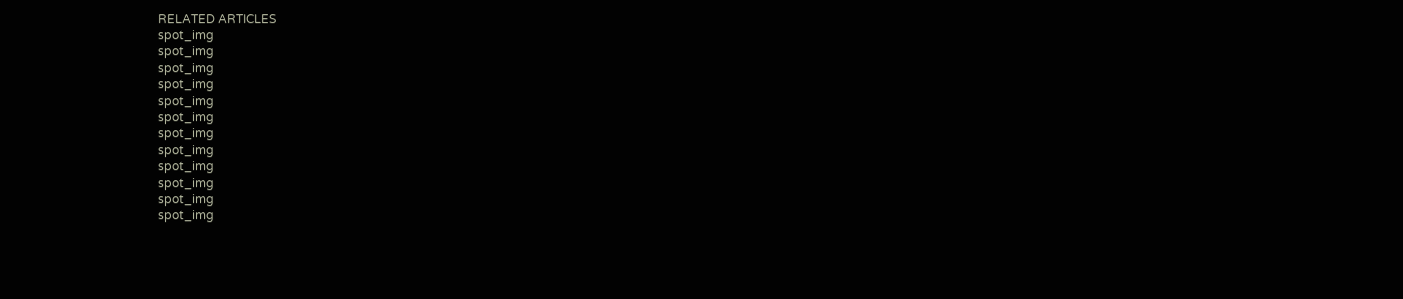RELATED ARTICLES
spot_img
spot_img
spot_img
spot_img
spot_img
spot_img
spot_img
spot_img
spot_img
spot_img
spot_img
spot_img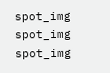spot_img
spot_img
spot_img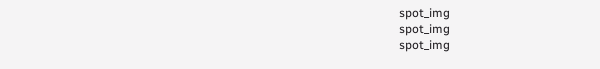spot_img
spot_img
spot_img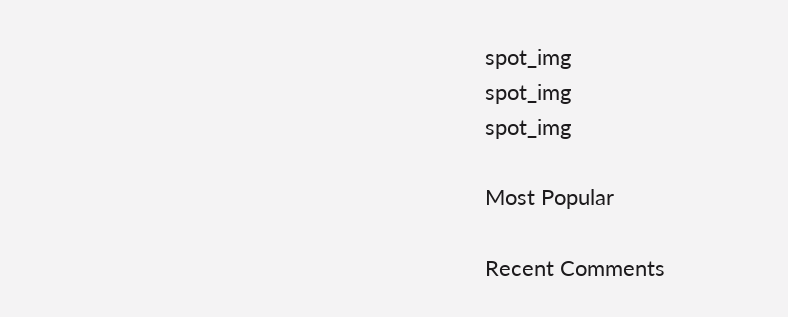spot_img
spot_img
spot_img

Most Popular

Recent Comments